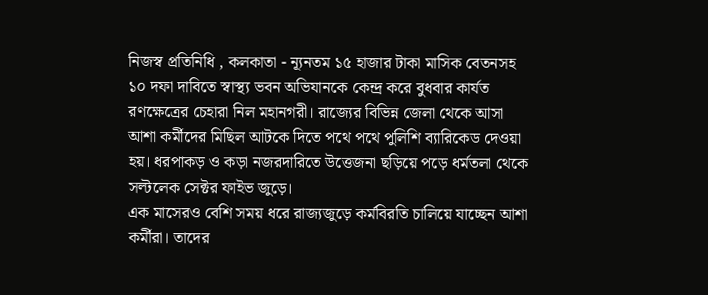নিজস্ব প্রতিনিধি , কলকাতা - ন্যূনতম ১৫ হাজার টাকা মাসিক বেতনসহ ১০ দফা দাবিতে স্বাস্থ্য ভবন অভিযানকে কেন্দ্র করে বুধবার কার্যত রণক্ষেত্রের চেহারা নিল মহানগরী। রাজ্যের বিভিন্ন জেলা থেকে আসা আশা কর্মীদের মিছিল আটকে দিতে পথে পথে পুলিশি ব্যারিকেড দেওয়া হয়। ধরপাকড় ও কড়া নজরদারিতে উত্তেজনা ছড়িয়ে পড়ে ধর্মতলা থেকে সল্টলেক সেক্টর ফাইভ জুড়ে।
এক মাসেরও বেশি সময় ধরে রাজ্যজুড়ে কর্মবিরতি চালিয়ে যাচ্ছেন আশা কর্মীরা। তাদের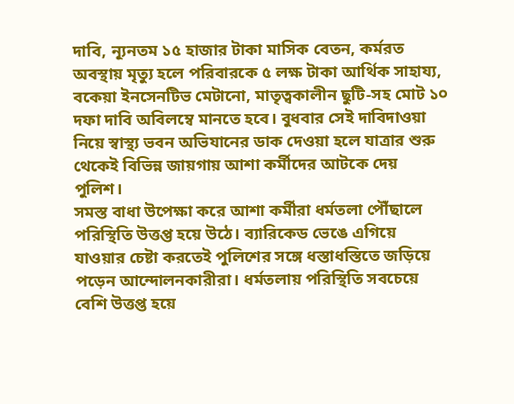দাবি, ন্যূনতম ১৫ হাজার টাকা মাসিক বেতন, কর্মরত অবস্থায় মৃত্যু হলে পরিবারকে ৫ লক্ষ টাকা আর্থিক সাহায্য, বকেয়া ইনসেনটিভ মেটানো, মাতৃত্বকালীন ছুটি-সহ মোট ১০ দফা দাবি অবিলম্বে মানতে হবে। বুধবার সেই দাবিদাওয়া নিয়ে স্বাস্থ্য ভবন অভিযানের ডাক দেওয়া হলে যাত্রার শুরু থেকেই বিভিন্ন জায়গায় আশা কর্মীদের আটকে দেয় পুলিশ।
সমস্ত বাধা উপেক্ষা করে আশা কর্মীরা ধর্মতলা পৌঁছালে পরিস্থিতি উত্তপ্ত হয়ে উঠে। ব্যারিকেড ভেঙে এগিয়ে যাওয়ার চেষ্টা করতেই পুলিশের সঙ্গে ধস্তাধস্তিতে জড়িয়ে পড়েন আন্দোলনকারীরা। ধর্মতলায় পরিস্থিতি সবচেয়ে বেশি উত্তপ্ত হয়ে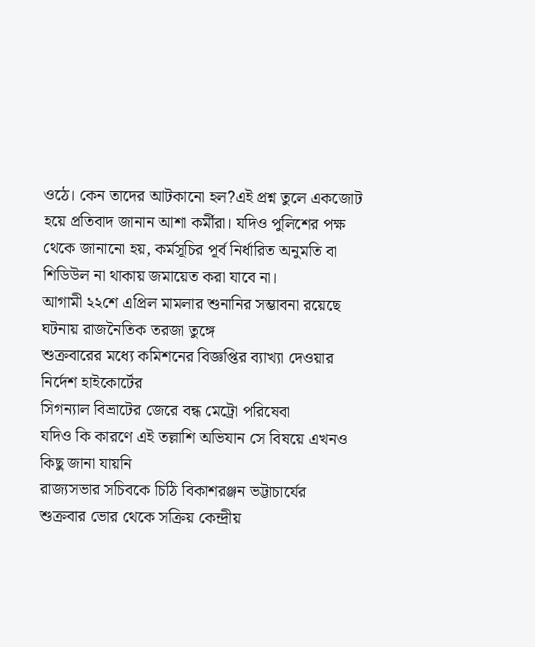ওঠে। কেন তাদের আটকানো হল?এই প্রশ্ন তুলে একজোট হয়ে প্রতিবাদ জানান আশা কর্মীরা। যদিও পুলিশের পক্ষ থেকে জানানো হয়, কর্মসূচির পূর্ব নির্ধারিত অনুমতি বা শিডিউল না থাকায় জমায়েত করা যাবে না।
আগামী ২২শে এপ্রিল মামলার শুনানির সম্ভাবনা রয়েছে
ঘটনায় রাজনৈতিক তরজা তুঙ্গে
শুক্রবারের মধ্যে কমিশনের বিজ্ঞপ্তির ব্যাখ্যা দেওয়ার নির্দেশ হাইকোর্টের
সিগন্যাল বিভ্রাটের জেরে বন্ধ মেট্রো পরিষেবা
যদিও কি কারণে এই তল্লাশি অভিযান সে বিষয়ে এখনও কিছু জানা যায়নি
রাজ্যসভার সচিবকে চিঠি বিকাশরঞ্জন ভট্টাচার্যের
শুক্রবার ভোর থেকে সক্রিয় কেন্দ্রীয়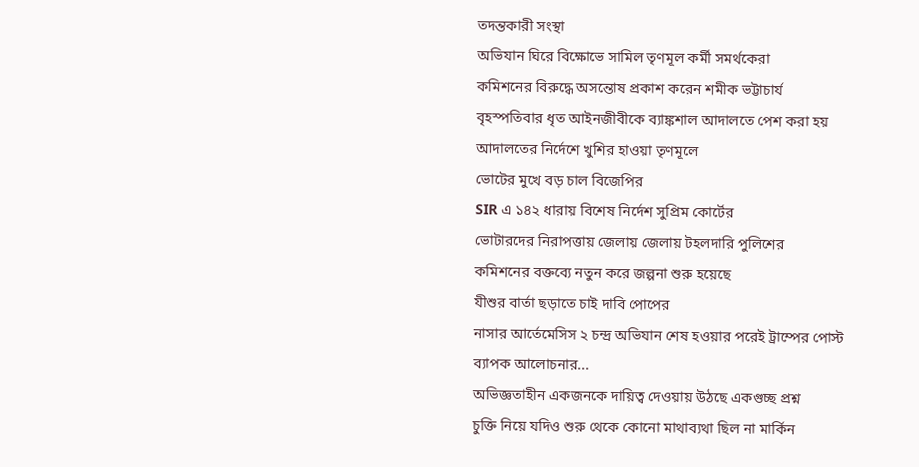তদন্তকারী সংস্থা
অভিযান ঘিরে বিক্ষোভে সামিল তৃণমূল কর্মী সমর্থকেরা
কমিশনের বিরুদ্ধে অসন্তোষ প্রকাশ করেন শমীক ভট্টাচার্য
বৃহস্পতিবার ধৃত আইনজীবীকে ব্যাঙ্কশাল আদালতে পেশ করা হয়
আদালতের নির্দেশে খুশির হাওয়া তৃণমূলে
ভোটের মুখে বড় চাল বিজেপির
SIR এ ১৪২ ধারায় বিশেষ নির্দেশ সুপ্রিম কোর্টের
ভোটারদের নিরাপত্তায় জেলায় জেলায় টহলদারি পুলিশের
কমিশনের বক্তব্যে নতুন করে জল্পনা শুরু হয়েছে
যীশুর বার্তা ছড়াতে চাই দাবি পোপের
নাসার আর্তেমেসিস ২ চন্দ্র অভিযান শেষ হওয়ার পরেই ট্রাম্পের পোস্ট ব্যাপক আলোচনার...
অভিজ্ঞতাহীন একজনকে দায়িত্ব দেওয়ায় উঠছে একগুচ্ছ প্রশ্ন
চুক্তি নিয়ে যদিও শুরু থেকে কোনো মাথাব্যথা ছিল না মার্কিন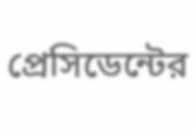প্রেসিডেন্টের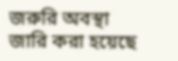জরুরি অবস্থা জারি করা হয়েছে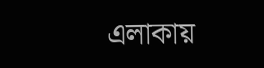এলাকায়